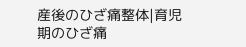産後のひざ痛整体|育児期のひざ痛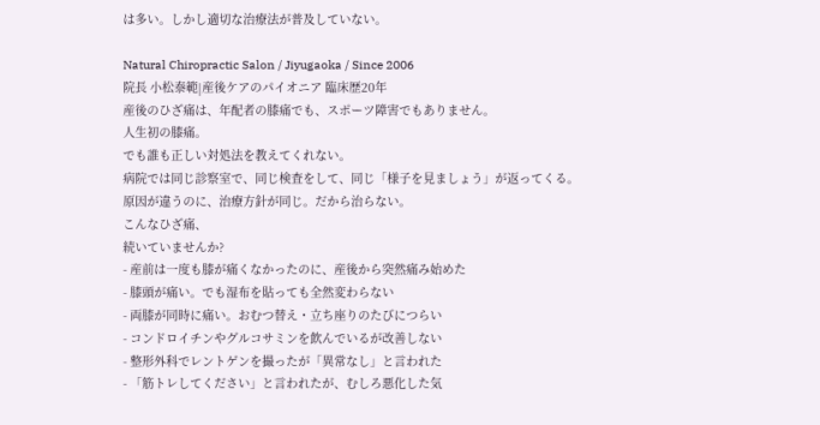は多い。しかし適切な治療法が普及していない。

Natural Chiropractic Salon / Jiyugaoka / Since 2006
院長 小松泰範|産後ケアのパイオニア 臨床歴20年
産後のひざ痛は、年配者の膝痛でも、スポーツ障害でもありません。
人生初の膝痛。
でも誰も正しい対処法を教えてくれない。
病院では同じ診察室で、同じ検査をして、同じ「様子を見ましょう」が返ってくる。
原因が違うのに、治療方針が同じ。だから治らない。
こんなひざ痛、
続いていませんか?
- 産前は一度も膝が痛くなかったのに、産後から突然痛み始めた
- 膝頭が痛い。でも湿布を貼っても全然変わらない
- 両膝が同時に痛い。おむつ替え・立ち座りのたびにつらい
- コンドロイチンやグルコサミンを飲んでいるが改善しない
- 整形外科でレントゲンを撮ったが「異常なし」と言われた
- 「筋トレしてください」と言われたが、むしろ悪化した気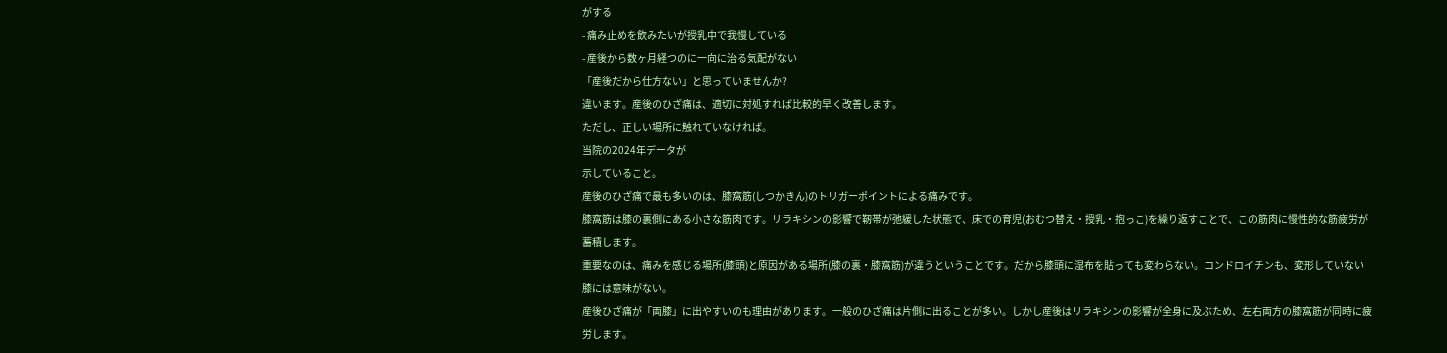がする
- 痛み止めを飲みたいが授乳中で我慢している
- 産後から数ヶ月経つのに一向に治る気配がない
「産後だから仕方ない」と思っていませんか?
違います。産後のひざ痛は、適切に対処すれば比較的早く改善します。
ただし、正しい場所に触れていなければ。
当院の2024年データが
示していること。
産後のひざ痛で最も多いのは、膝窩筋(しつかきん)のトリガーポイントによる痛みです。
膝窩筋は膝の裏側にある小さな筋肉です。リラキシンの影響で靭帯が弛緩した状態で、床での育児(おむつ替え・授乳・抱っこ)を繰り返すことで、この筋肉に慢性的な筋疲労が蓄積します。
重要なのは、痛みを感じる場所(膝頭)と原因がある場所(膝の裏・膝窩筋)が違うということです。だから膝頭に湿布を貼っても変わらない。コンドロイチンも、変形していない膝には意味がない。
産後ひざ痛が「両膝」に出やすいのも理由があります。一般のひざ痛は片側に出ることが多い。しかし産後はリラキシンの影響が全身に及ぶため、左右両方の膝窩筋が同時に疲労します。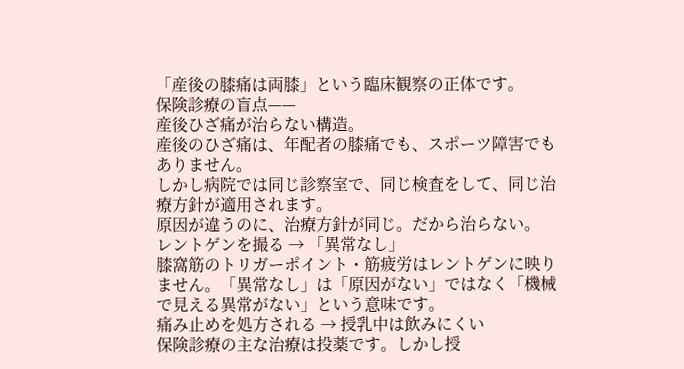「産後の膝痛は両膝」という臨床観察の正体です。
保険診療の盲点——
産後ひざ痛が治らない構造。
産後のひざ痛は、年配者の膝痛でも、スポーツ障害でもありません。
しかし病院では同じ診察室で、同じ検査をして、同じ治療方針が適用されます。
原因が違うのに、治療方針が同じ。だから治らない。
レントゲンを撮る → 「異常なし」
膝窩筋のトリガーポイント・筋疲労はレントゲンに映りません。「異常なし」は「原因がない」ではなく「機械で見える異常がない」という意味です。
痛み止めを処方される → 授乳中は飲みにくい
保険診療の主な治療は投薬です。しかし授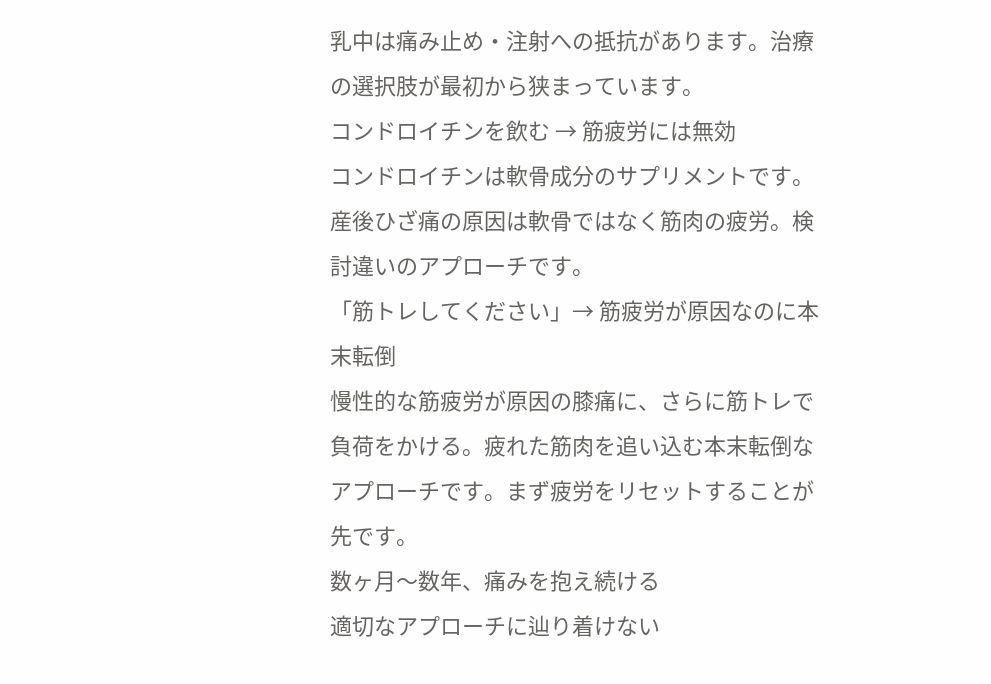乳中は痛み止め・注射への抵抗があります。治療の選択肢が最初から狭まっています。
コンドロイチンを飲む → 筋疲労には無効
コンドロイチンは軟骨成分のサプリメントです。産後ひざ痛の原因は軟骨ではなく筋肉の疲労。検討違いのアプローチです。
「筋トレしてください」→ 筋疲労が原因なのに本末転倒
慢性的な筋疲労が原因の膝痛に、さらに筋トレで負荷をかける。疲れた筋肉を追い込む本末転倒なアプローチです。まず疲労をリセットすることが先です。
数ヶ月〜数年、痛みを抱え続ける
適切なアプローチに辿り着けない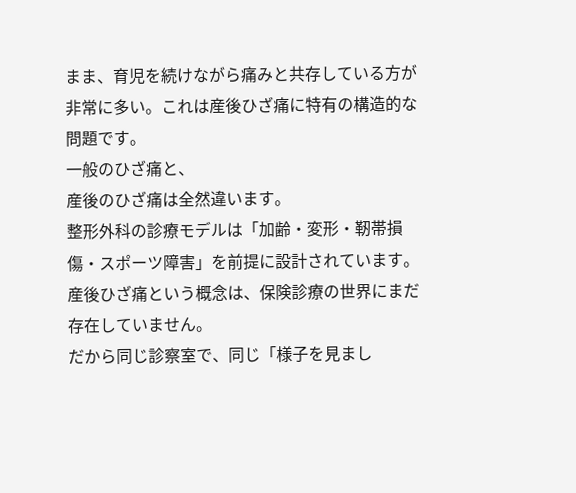まま、育児を続けながら痛みと共存している方が非常に多い。これは産後ひざ痛に特有の構造的な問題です。
一般のひざ痛と、
産後のひざ痛は全然違います。
整形外科の診療モデルは「加齢・変形・靭帯損傷・スポーツ障害」を前提に設計されています。産後ひざ痛という概念は、保険診療の世界にまだ存在していません。
だから同じ診察室で、同じ「様子を見まし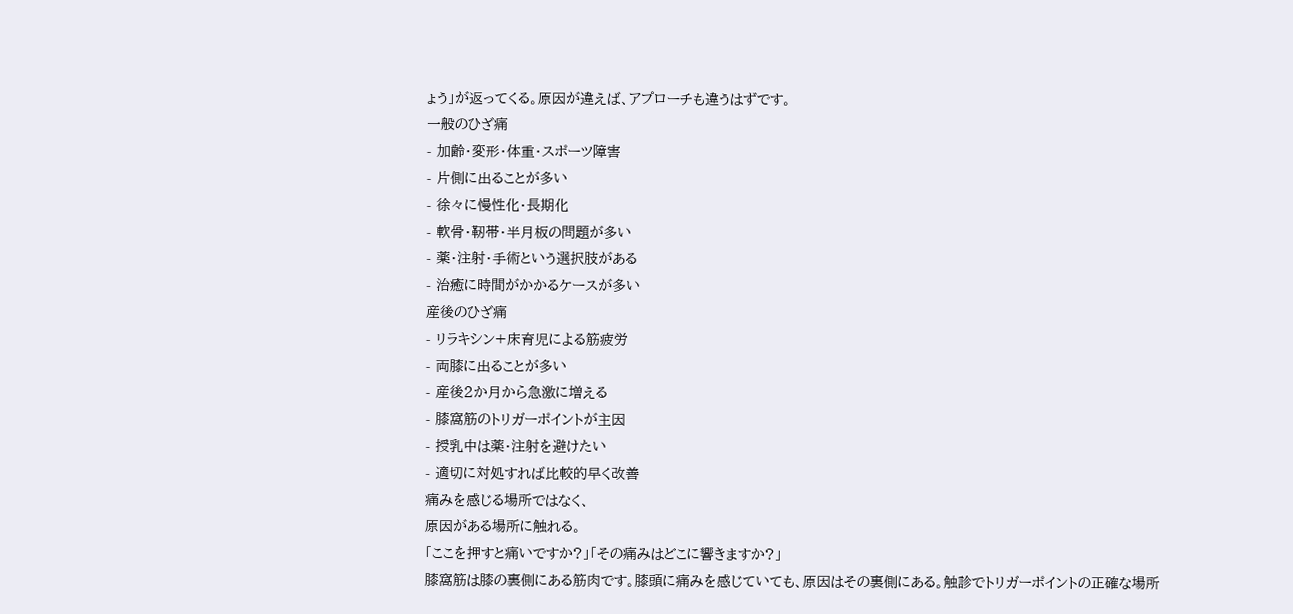ょう」が返ってくる。原因が違えば、アプローチも違うはずです。
一般のひざ痛
- 加齢・変形・体重・スポーツ障害
- 片側に出ることが多い
- 徐々に慢性化・長期化
- 軟骨・靭帯・半月板の問題が多い
- 薬・注射・手術という選択肢がある
- 治癒に時間がかかるケースが多い
産後のひざ痛
- リラキシン+床育児による筋疲労
- 両膝に出ることが多い
- 産後2か月から急激に増える
- 膝窩筋のトリガーポイントが主因
- 授乳中は薬・注射を避けたい
- 適切に対処すれば比較的早く改善
痛みを感じる場所ではなく、
原因がある場所に触れる。
「ここを押すと痛いですか?」「その痛みはどこに響きますか?」
膝窩筋は膝の裏側にある筋肉です。膝頭に痛みを感じていても、原因はその裏側にある。触診でトリガーポイントの正確な場所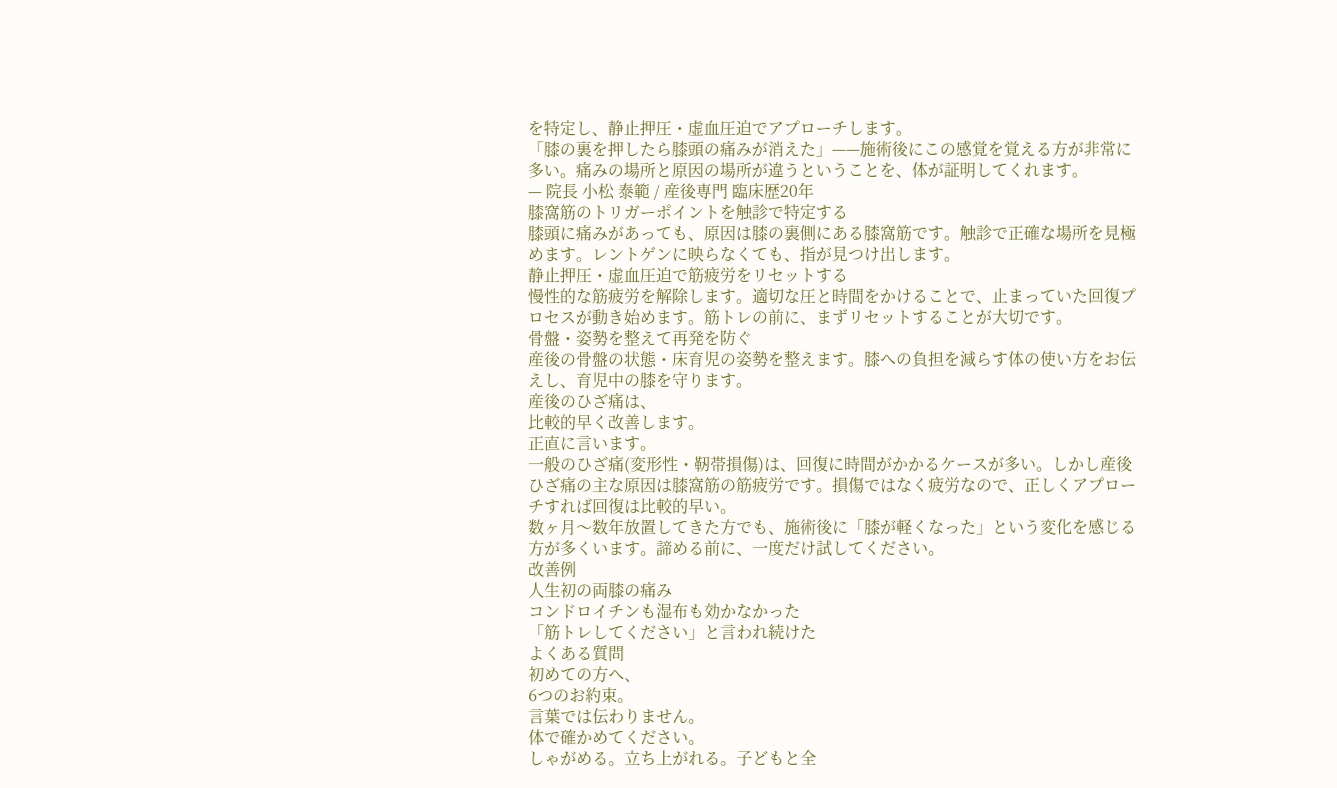を特定し、静止押圧・虚血圧迫でアプローチします。
「膝の裏を押したら膝頭の痛みが消えた」——施術後にこの感覚を覚える方が非常に多い。痛みの場所と原因の場所が違うということを、体が証明してくれます。
— 院長 小松 泰範 / 産後専門 臨床歴20年
膝窩筋のトリガーポイントを触診で特定する
膝頭に痛みがあっても、原因は膝の裏側にある膝窩筋です。触診で正確な場所を見極めます。レントゲンに映らなくても、指が見つけ出します。
静止押圧・虚血圧迫で筋疲労をリセットする
慢性的な筋疲労を解除します。適切な圧と時間をかけることで、止まっていた回復プロセスが動き始めます。筋トレの前に、まずリセットすることが大切です。
骨盤・姿勢を整えて再発を防ぐ
産後の骨盤の状態・床育児の姿勢を整えます。膝への負担を減らす体の使い方をお伝えし、育児中の膝を守ります。
産後のひざ痛は、
比較的早く改善します。
正直に言います。
一般のひざ痛(変形性・靭帯損傷)は、回復に時間がかかるケースが多い。しかし産後ひざ痛の主な原因は膝窩筋の筋疲労です。損傷ではなく疲労なので、正しくアプローチすれば回復は比較的早い。
数ヶ月〜数年放置してきた方でも、施術後に「膝が軽くなった」という変化を感じる方が多くいます。諦める前に、一度だけ試してください。
改善例
人生初の両膝の痛み
コンドロイチンも湿布も効かなかった
「筋トレしてください」と言われ続けた
よくある質問
初めての方へ、
6つのお約束。
言葉では伝わりません。
体で確かめてください。
しゃがめる。立ち上がれる。子どもと全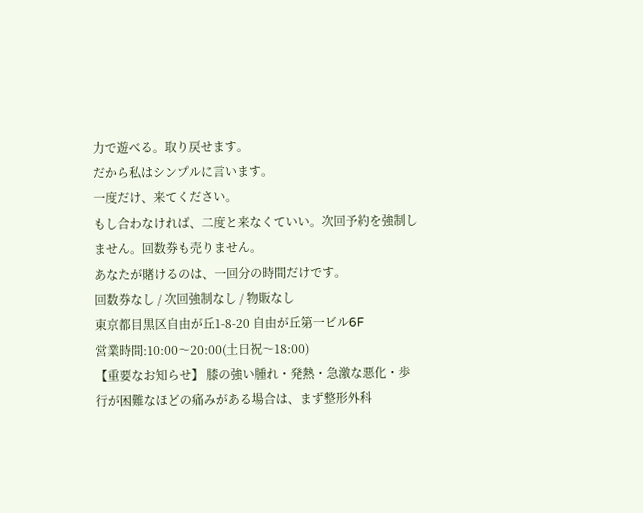力で遊べる。取り戻せます。
だから私はシンプルに言います。
一度だけ、来てください。
もし合わなければ、二度と来なくていい。次回予約を強制しません。回数券も売りません。
あなたが賭けるのは、一回分の時間だけです。
回数券なし / 次回強制なし / 物販なし
東京都目黒区自由が丘1-8-20 自由が丘第一ビル6F
営業時間:10:00〜20:00(土日祝〜18:00)
【重要なお知らせ】 膝の強い腫れ・発熱・急激な悪化・歩行が困難なほどの痛みがある場合は、まず整形外科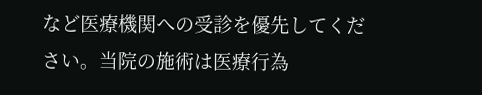など医療機関への受診を優先してください。当院の施術は医療行為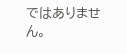ではありません。